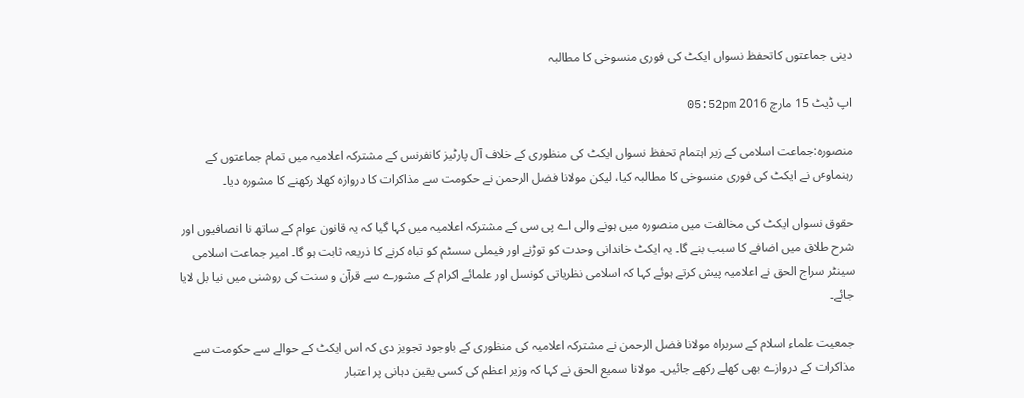دینی جماعتوں کاتحفظ نسواں ایکٹ کی فوری منسوخی کا مطالبہ

اپ ڈیٹ 15 مارچ 2016 05:52pm

منصورہ:جماعت اسلامی کے زیر اہتمام تحفظ نسواں ایکٹ کی منظوری کے خلاف آل پارٹیز کانفرنس کے مشترکہ اعلامیہ میں تمام جماعتوں کے رہنماوٴں نے ایکٹ کی فوری منسوخی کا مطالبہ کیا، لیکن مولانا فضل الرحمن نے حکومت سے مذاکرات کا دروازہ کھلا رکھنے کا مشورہ دیا۔

حقوق نسواں ایکٹ کی مخالفت میں منصورہ میں ہونے والی اے پی سی کے مشترکہ اعلامیہ میں کہا گیا کہ یہ قانون عوام کے ساتھ نا انصافیوں اور شرح طلاق میں اضافے کا سبب بنے گا۔ یہ ایکٹ خاندانی وحدت کو توڑنے اور فیملی سسٹم کو تباہ کرنے کا ذریعہ ثابت ہو گا۔ امیر جماعت اسلامی سینٹر سراج الحق نے اعلامیہ پیش کرتے ہوئے کہا کہ اسلامی نظریاتی کونسل اور علمائے اکرام کے مشورے سے قرآن و سنت کی روشنی میں نیا بل لایا جائے۔

جمعیت علماء اسلام کے سربراہ مولانا فضل الرحمن نے مشترکہ اعلامیہ کی منظوری کے باوجود تجویز دی کہ اس ایکٹ کے حوالے سے حکومت سے مذاکرات کے دروازے بھی کھلے رکھے جائیں۔ مولانا سمیع الحق نے کہا کہ وزیر اعظم کی کسی یقین دہانی پر اعتبار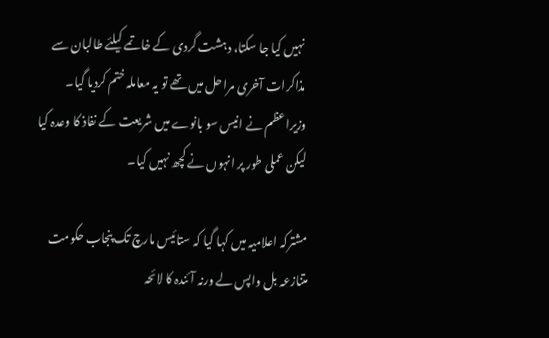نہیں کیا جا سکتا، دہشت گردی کے خاتمے کیلئے طالبان سے مذاکرات آخری مراحل میں تھے تو یہ معاملہ ختم کردیا گیا۔ وزیراعظم نے انیس سو بانوے میں شریعت کے نفاذ کا وعدہ کیا لیکن عملی طور پر انہوں نے کچھ نہیں کیا۔

مشترکہ اعلامیہ میں کہا گیا کہ ستائیس مارچ تک پنجاب حکومت متنازعہ بل واپس لے ورنہ آئندہ کا لائحہ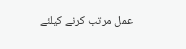عمل مرتب کرنے کیلئے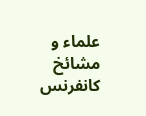علماء و مشائخ کانفرنس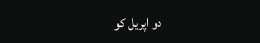دو اپریل کو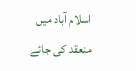اسلام آباد میں منعقد کی جائے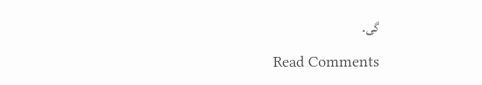گی۔

Read Comments